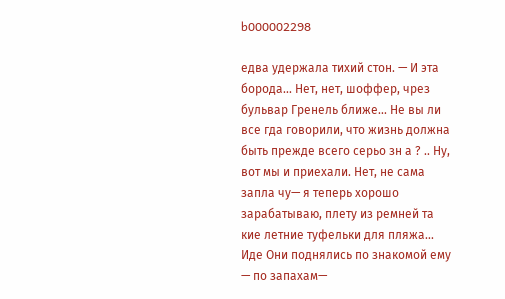b000002298

едва удержала тихий стон. — И эта борода... Нет, нет, шоффер, чрез бульвар Гренель ближе... Не вы ли все гда говорили, что жизнь должна быть прежде всего серьо зн а ? .. Ну, вот мы и приехали. Нет, не сама запла чу— я теперь хорошо зарабатываю, плету из ремней та кие летние туфельки для пляжа... Иде Они поднялись по знакомой ему — по запахам—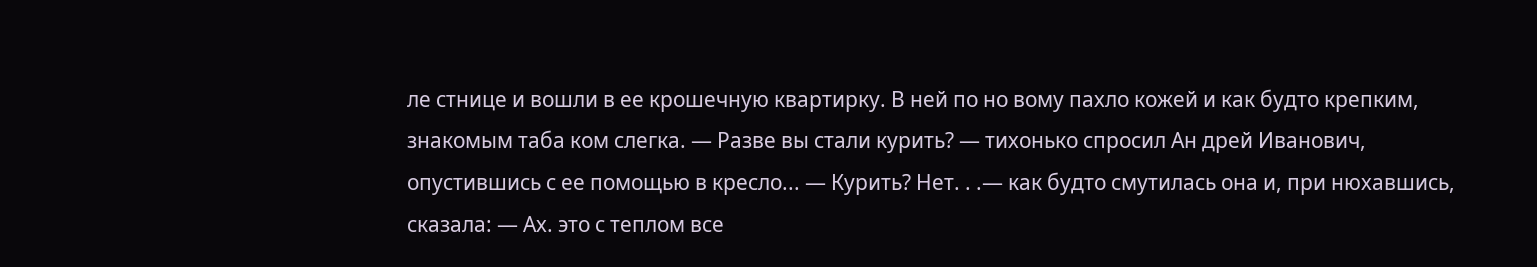ле стнице и вошли в ее крошечную квартирку. В ней по но вому пахло кожей и как будто крепким, знакомым таба ком слегка. — Разве вы стали курить? — тихонько спросил Ан дрей Иванович, опустившись с ее помощью в кресло... — Курить? Нет. . .— как будто смутилась она и, при нюхавшись, сказала: — Ах. это с теплом все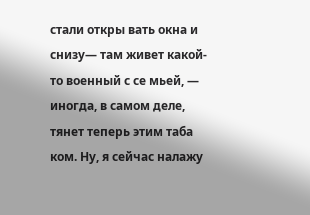стали откры вать окна и снизу— там живет какой-то военный с се мьей, — иногда, в самом деле, тянет теперь этим таба ком. Ну, я сейчас налажу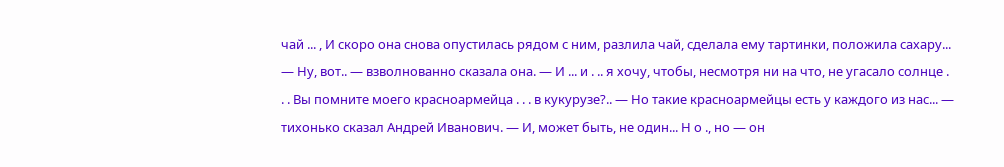чай ... , И скоро она снова опустилась рядом с ним, разлила чай, сделала ему тартинки, положила сахару... — Ну, вот.. — взволнованно сказала она. — И ... и . .. я хочу, чтобы, несмотря ни на что, не угасало солнце . . . Вы помните моего красноармейца . . . в кукурузе?.. — Но такие красноармейцы есть у каждого из нас... — тихонько сказал Андрей Иванович. — И, может быть, не один... Н о ., но — он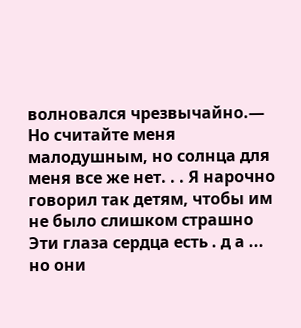волновался чрезвычайно.— Но считайте меня малодушным, но солнца для меня все же нет. . . Я нарочно говорил так детям, чтобы им не было слишком страшно Эти глаза сердца есть . д а ... но они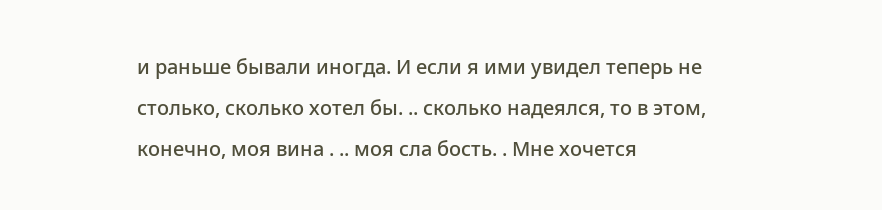и раньше бывали иногда. И если я ими увидел теперь не столько, сколько хотел бы. .. сколько надеялся, то в этом, конечно, моя вина . .. моя сла бость. . Мне хочется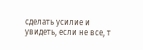сделать усилие и увидеть, если не все, т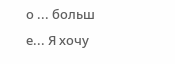о ... больш е... Я хочу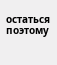остаться поэтому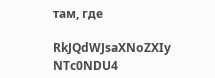там, где

RkJQdWJsaXNoZXIy NTc0NDU4